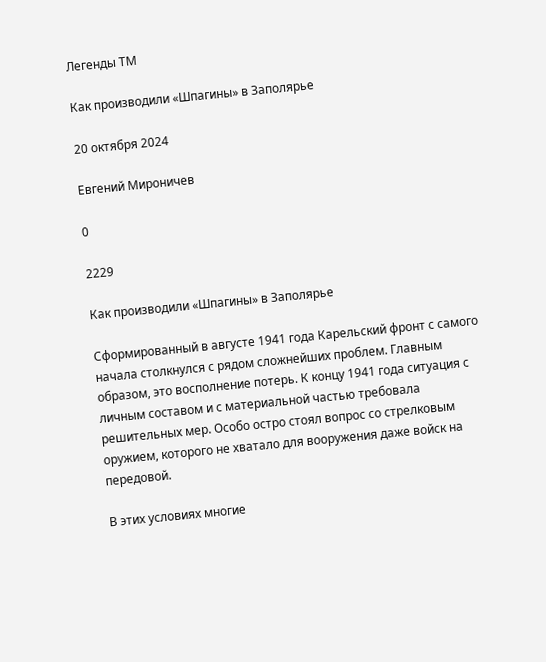Легенды ТМ

Как производили «Шпагины» в Заполярье

20 октября 2024

Евгений Мироничев

0

2229

Как производили «Шпагины» в Заполярье

Сформированный в августе 1941 года Карельский фронт с самого начала столкнулся с рядом сложнейших проблем. Главным образом, это восполнение потерь. К концу 1941 года ситуация с личным составом и с материальной частью требовала решительных мер. Особо остро стоял вопрос со стрелковым оружием, которого не хватало для вооружения даже войск на передовой.

В этих условиях многие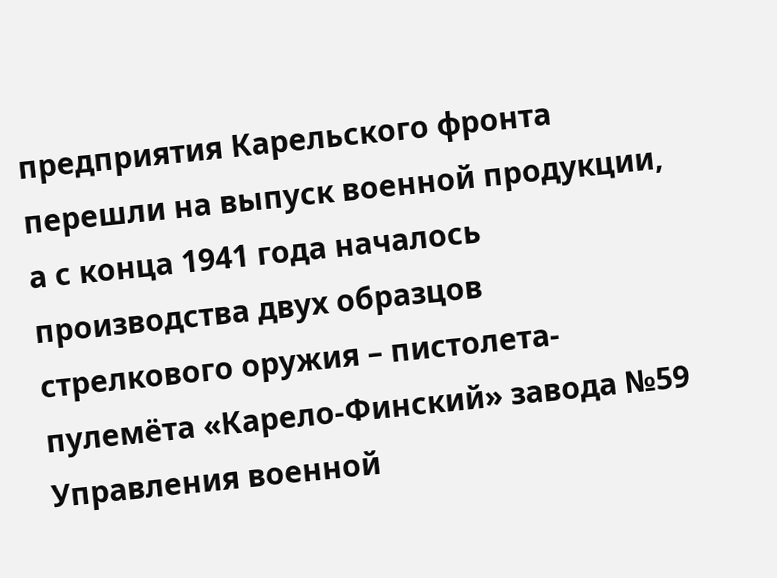предприятия Карельского фронта перешли на выпуск военной продукции, а с конца 1941 года началось производства двух образцов стрелкового оружия – пистолета-пулемёта «Карело-Финский» завода №59 Управления военной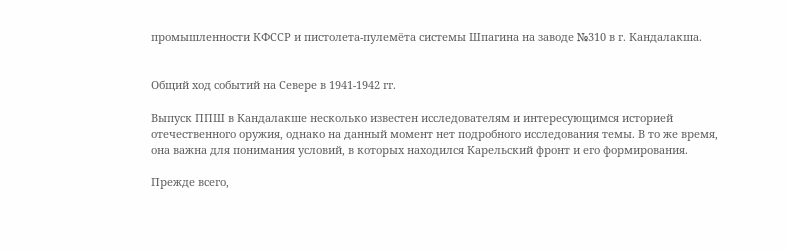промышленности КФССР и пистолета-пулемёта системы Шпагина на заводе №310 в г. Кандалакша.


Общий ход событий на Севере в 1941-1942 гг.

Выпуск ППШ в Кандалакше несколько известен исследователям и интересующимся историей отечественного оружия, однако на данный момент нет подробного исследования темы. В то же время, она важна для понимания условий, в которых находился Карельский фронт и его формирования.

Прежде всего,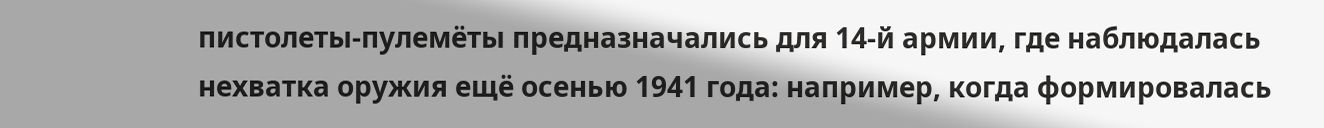пистолеты-пулемёты предназначались для 14-й армии, где наблюдалась нехватка оружия ещё осенью 1941 года: например, когда формировалась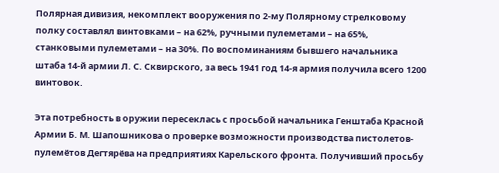Полярная дивизия, некомплект вооружения по 2-му Полярному стрелковому полку составлял винтовками – на 62%, ручными пулеметами – на 65%, станковыми пулеметами – на 30%. По воспоминаниям бывшего начальника штаба 14-й армии Л. С. Сквирского, за весь 1941 год 14-я армия получила всего 1200 винтовок.

Эта потребность в оружии пересеклась с просьбой начальника Генштаба Красной Армии Б. М. Шапошникова о проверке возможности производства пистолетов-пулемётов Дегтярёва на предприятиях Карельского фронта. Получивший просьбу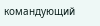командующий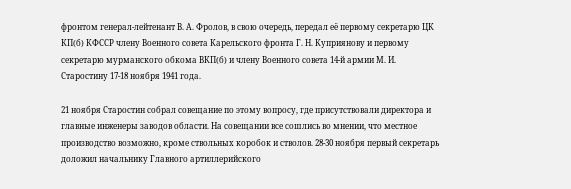фронтом генерал-лейтенант В. А. Фролов, в свою очередь, передал её первому секретарю ЦК КП(б) КФССР члену Военного совета Карельского фронта Г. Н. Куприянову и первому секретарю мурманского обкома ВКП(б) и члену Военного совета 14-й армии М. И. Старостину 17-18 ноября 1941 года.

21 ноября Старостин собрал совещание по этому вопросу, где присутствовали директора и главные инженеры заводов области. На совещании все сошлись во мнении, что местное производство возможно, кроме ствольных коробок и стволов. 28-30 ноября первый секретарь доложил начальнику Главного артиллерийского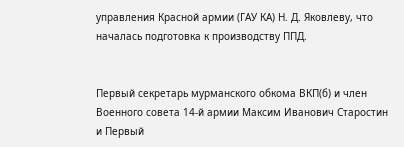управления Красной армии (ГАУ КА) Н. Д. Яковлеву, что началась подготовка к производству ППД.


Первый секретарь мурманского обкома ВКП(б) и член Военного совета 14-й армии Максим Иванович Старостин и Первый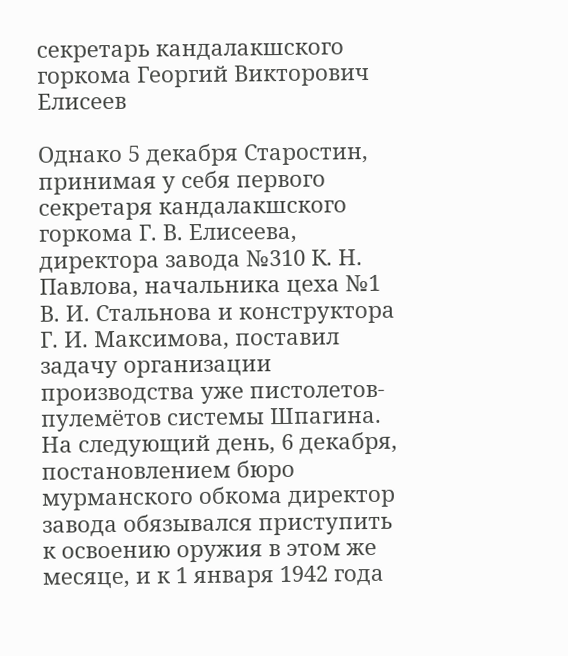секретарь кандалакшского горкома Георгий Викторович Елисеев

Однако 5 декабря Старостин, принимая у себя первого секретаря кандалакшского горкома Г. В. Елисеева, директора завода №310 К. Н. Павлова, начальника цеха №1 В. И. Стальнова и конструктора Г. И. Максимова, поставил задачу организации производства уже пистолетов-пулемётов системы Шпагина. На следующий день, 6 декабря, постановлением бюро мурманского обкома директор завода обязывался приступить к освоению оружия в этом же месяце, и к 1 января 1942 года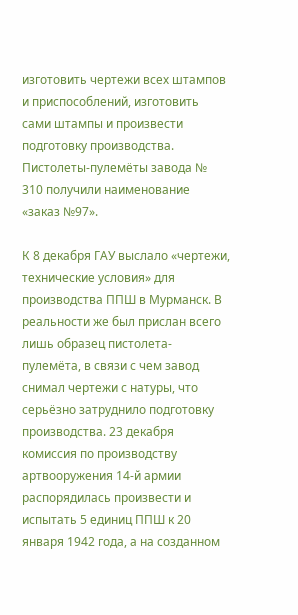изготовить чертежи всех штампов и приспособлений, изготовить сами штампы и произвести подготовку производства. Пистолеты-пулемёты завода № 310 получили наименование «заказ №97».

К 8 декабря ГАУ выслало «чертежи, технические условия» для производства ППШ в Мурманск. В реальности же был прислан всего лишь образец пистолета-пулемёта, в связи с чем завод снимал чертежи с натуры, что серьёзно затруднило подготовку производства. 23 декабря комиссия по производству артвооружения 14-й армии распорядилась произвести и испытать 5 единиц ППШ к 20 января 1942 года, а на созданном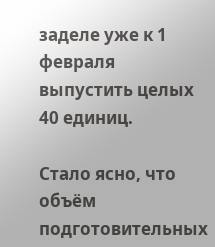заделе уже к 1 февраля выпустить целых 40 единиц.

Стало ясно, что объём подготовительных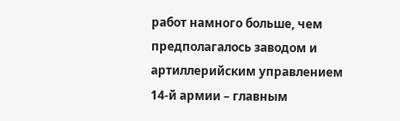работ намного больше, чем предполагалось заводом и артиллерийским управлением 14-й армии – главным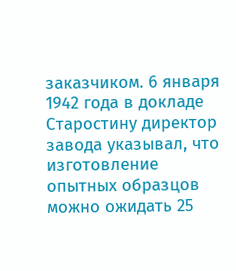заказчиком. 6 января 1942 года в докладе Старостину директор завода указывал, что изготовление опытных образцов можно ожидать 25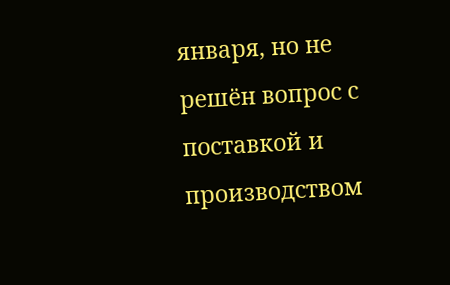января, но не решён вопрос с поставкой и производством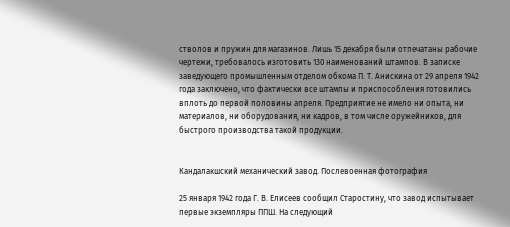стволов и пружин для магазинов. Лишь 15 декабря были отпечатаны рабочие чертежи, требовалось изготовить 130 наименований штампов. В записке заведующего промышленным отделом обкома П. Т. Анискина от 29 апреля 1942 года заключено, что фактически все штампы и приспособления готовились вплоть до первой половины апреля. Предприятие не имело ни опыта, ни материалов, ни оборудования, ни кадров, в том числе оружейников, для быстрого производства такой продукции.


Кандалакшский механический завод. Послевоенная фотография

25 января 1942 года Г. В. Елисеев сообщил Старостину, что завод испытывает первые экземпляры ППШ. На следующий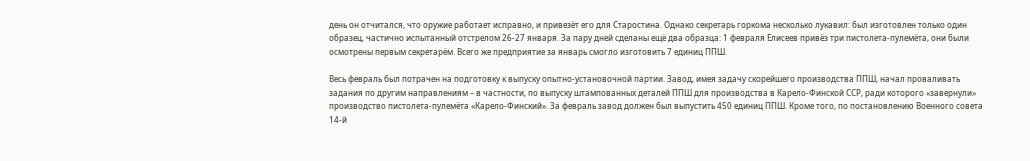день он отчитался, что оружие работает исправно, и привезёт его для Старостина. Однако секретарь горкома несколько лукавил: был изготовлен только один образец, частично испытанный отстрелом 26-27 января. За пару дней сделаны ещё два образца: 1 февраля Елисеев привёз три пистолета-пулемёта, они были осмотрены первым секретарём. Всего же предприятие за январь смогло изготовить 7 единиц ППШ.

Весь февраль был потрачен на подготовку к выпуску опытно-установочной партии. Завод, имея задачу скорейшего производства ППШ, начал проваливать задания по другим направлениям – в частности, по выпуску штампованных деталей ППШ для производства в Карело-Финской ССР, ради которого «завернули» производство пистолета-пулемёта «Карело-Финский». За февраль завод должен был выпустить 450 единиц ППШ. Кроме того, по постановлению Военного совета 14-й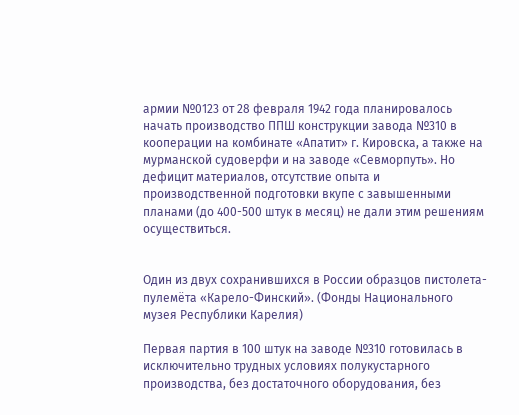армии №0123 от 28 февраля 1942 года планировалось начать производство ППШ конструкции завода №310 в кооперации на комбинате «Апатит» г. Кировска, а также на мурманской судоверфи и на заводе «Севморпуть». Но дефицит материалов, отсутствие опыта и производственной подготовки вкупе с завышенными планами (до 400-500 штук в месяц) не дали этим решениям осуществиться.


Один из двух сохранившихся в России образцов пистолета-пулемёта «Карело-Финский». (Фонды Национального музея Республики Карелия)

Первая партия в 100 штук на заводе №310 готовилась в исключительно трудных условиях полукустарного производства, без достаточного оборудования, без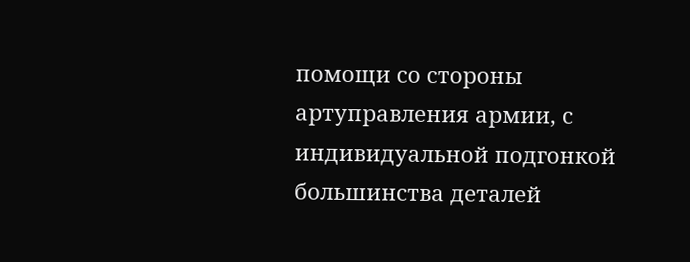помощи со стороны артуправления армии, с индивидуальной подгонкой большинства деталей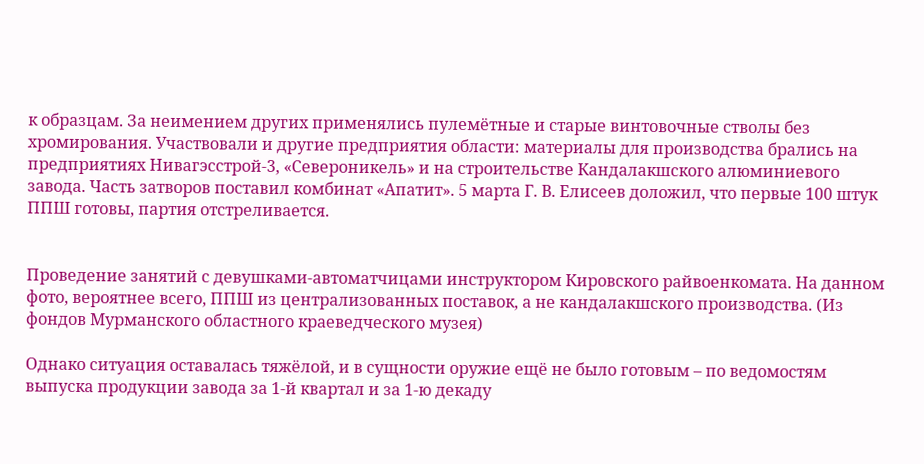к образцам. За неимением других применялись пулемётные и старые винтовочные стволы без хромирования. Участвовали и другие предприятия области: материалы для производства брались на предприятиях Нивагэсстрой-3, «Североникель» и на строительстве Кандалакшского алюминиевого завода. Часть затворов поставил комбинат «Апатит». 5 марта Г. В. Елисеев доложил, что первые 100 штук ППШ готовы, партия отстреливается.


Проведение занятий с девушками-автоматчицами инструктором Кировского райвоенкомата. На данном фото, вероятнее всего, ППШ из централизованных поставок, а не кандалакшского производства. (Из фондов Мурманского областного краеведческого музея)

Однако ситуация оставалась тяжёлой, и в сущности оружие ещё не было готовым – по ведомостям выпуска продукции завода за 1-й квартал и за 1-ю декаду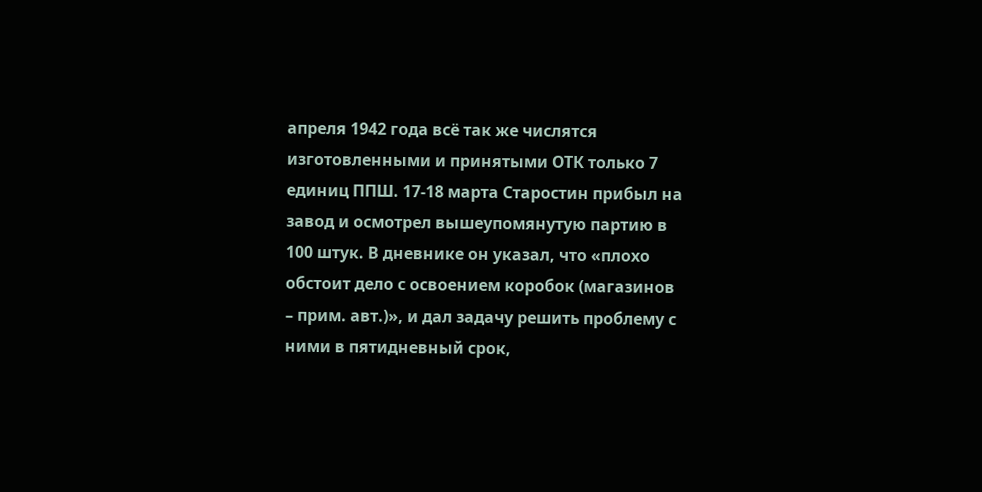апреля 1942 года всё так же числятся изготовленными и принятыми ОТК только 7 единиц ППШ. 17-18 марта Старостин прибыл на завод и осмотрел вышеупомянутую партию в 100 штук. В дневнике он указал, что «плохо обстоит дело с освоением коробок (магазинов – прим. авт.)», и дал задачу решить проблему с ними в пятидневный срок,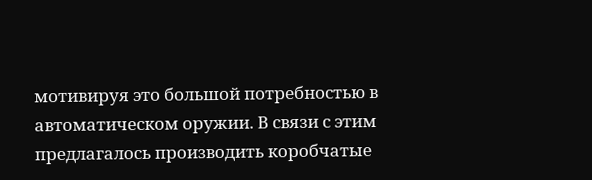мотивируя это большой потребностью в автоматическом оружии. В связи с этим предлагалось производить коробчатые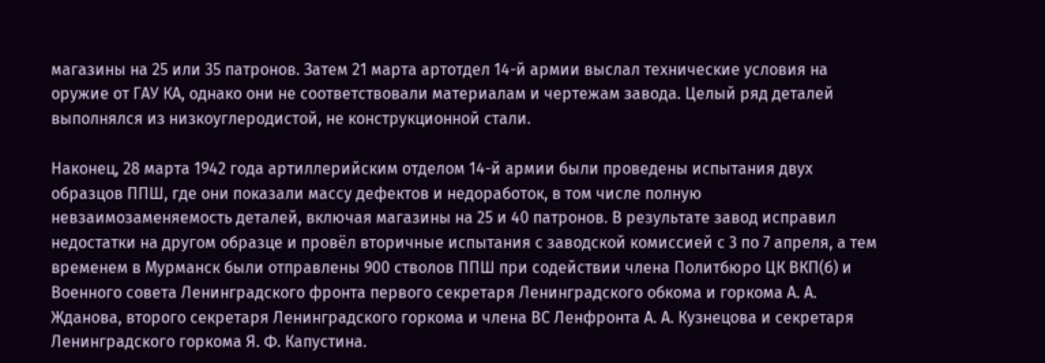магазины на 25 или 35 патронов. Затем 21 марта артотдел 14-й армии выслал технические условия на оружие от ГАУ КА, однако они не соответствовали материалам и чертежам завода. Целый ряд деталей выполнялся из низкоуглеродистой, не конструкционной стали.

Наконец, 28 марта 1942 года артиллерийским отделом 14-й армии были проведены испытания двух образцов ППШ, где они показали массу дефектов и недоработок, в том числе полную невзаимозаменяемость деталей, включая магазины на 25 и 40 патронов. В результате завод исправил недостатки на другом образце и провёл вторичные испытания с заводской комиссией с 3 по 7 апреля, а тем временем в Мурманск были отправлены 900 стволов ППШ при содействии члена Политбюро ЦК ВКП(б) и Военного совета Ленинградского фронта первого секретаря Ленинградского обкома и горкома А. А. Жданова, второго секретаря Ленинградского горкома и члена ВС Ленфронта А. А. Кузнецова и секретаря Ленинградского горкома Я. Ф. Капустина.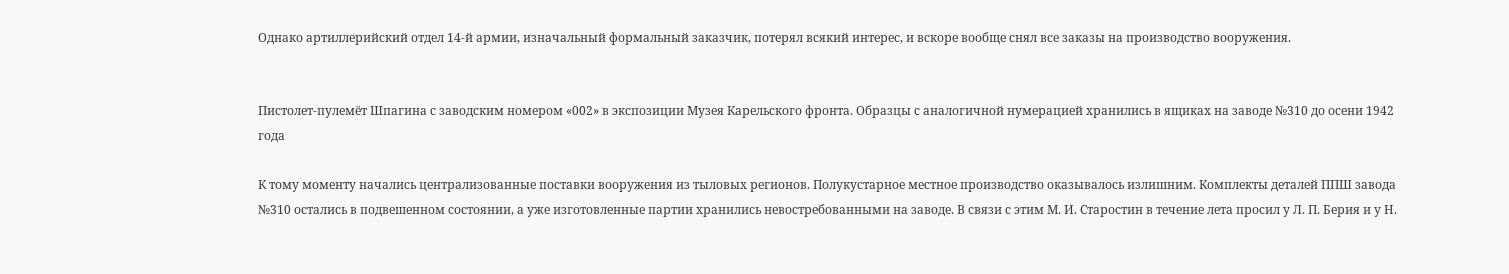Однако артиллерийский отдел 14-й армии, изначальный формальный заказчик, потерял всякий интерес, и вскоре вообще снял все заказы на производство вооружения.


Пистолет-пулемёт Шпагина с заводским номером «002» в экспозиции Музея Карельского фронта. Образцы с аналогичной нумерацией хранились в ящиках на заводе №310 до осени 1942 года

К тому моменту начались централизованные поставки вооружения из тыловых регионов. Полукустарное местное производство оказывалось излишним. Комплекты деталей ППШ завода №310 остались в подвешенном состоянии, а уже изготовленные партии хранились невостребованными на заводе. В связи с этим М. И. Старостин в течение лета просил у Л. П. Берия и у Н.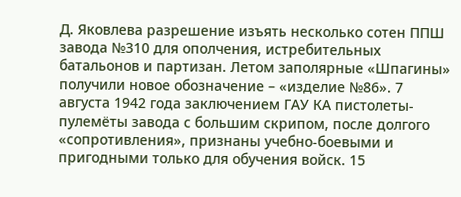Д. Яковлева разрешение изъять несколько сотен ППШ завода №310 для ополчения, истребительных батальонов и партизан. Летом заполярные «Шпагины» получили новое обозначение – «изделие №86». 7 августа 1942 года заключением ГАУ КА пистолеты-пулемёты завода с большим скрипом, после долгого «сопротивления», признаны учебно-боевыми и пригодными только для обучения войск. 15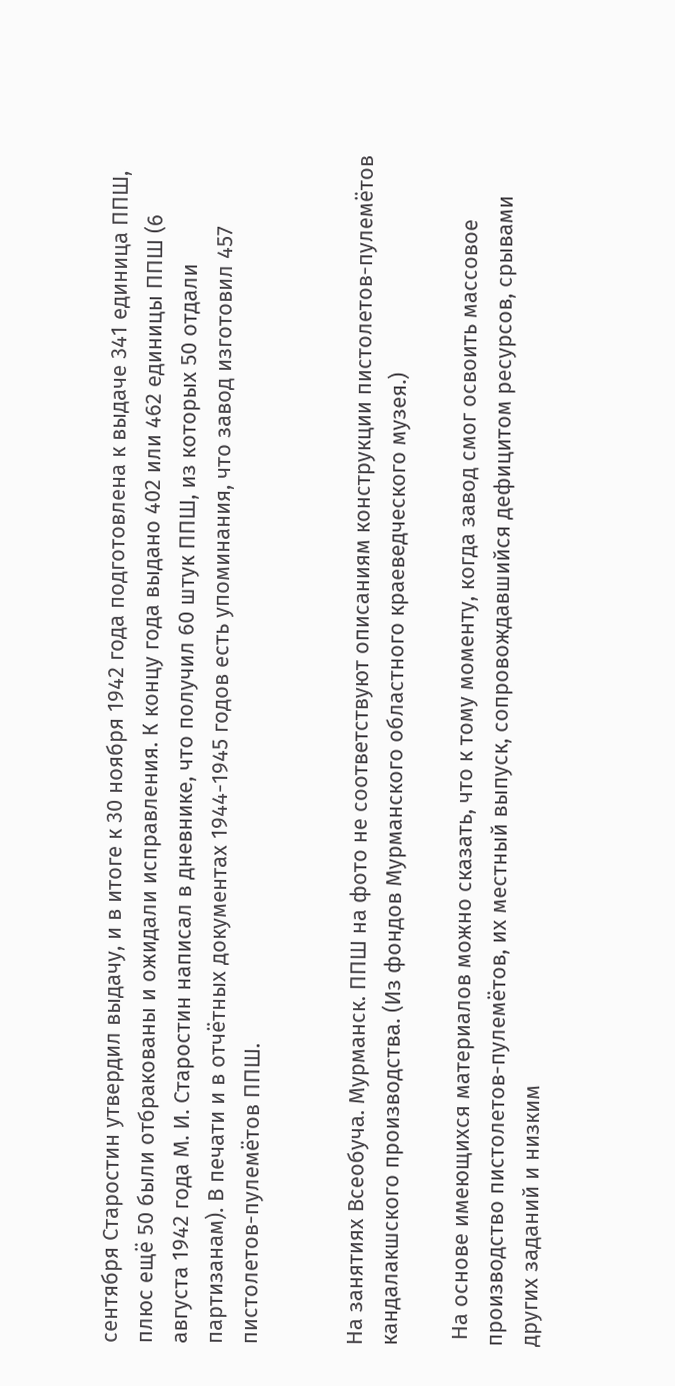сентября Старостин утвердил выдачу, и в итоге к 30 ноября 1942 года подготовлена к выдаче 341 единица ППШ, плюс ещё 50 были отбракованы и ожидали исправления. К концу года выдано 402 или 462 единицы ППШ (6 августа 1942 года М. И. Старостин написал в дневнике, что получил 60 штук ППШ, из которых 50 отдали партизанам). В печати и в отчётных документах 1944-1945 годов есть упоминания, что завод изготовил 457 пистолетов-пулемётов ППШ.


На занятиях Всеобуча. Мурманск. ППШ на фото не соответствуют описаниям конструкции пистолетов-пулемётов кандалакшского производства. (Из фондов Мурманского областного краеведческого музея.)

 На основе имеющихся материалов можно сказать, что к тому моменту, когда завод смог освоить массовое производство пистолетов-пулемётов, их местный выпуск, сопровождавшийся дефицитом ресурсов, срывами других заданий и низким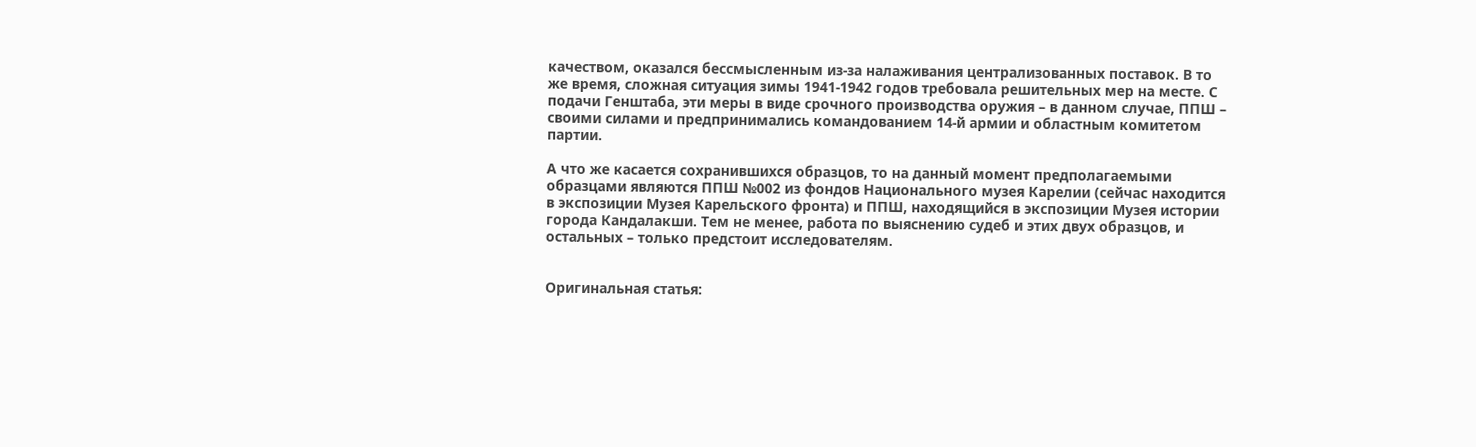качеством, оказался бессмысленным из-за налаживания централизованных поставок. В то же время, сложная ситуация зимы 1941-1942 годов требовала решительных мер на месте. С подачи Генштаба, эти меры в виде срочного производства оружия – в данном случае, ППШ – своими силами и предпринимались командованием 14-й армии и областным комитетом партии.

А что же касается сохранившихся образцов, то на данный момент предполагаемыми образцами являются ППШ №002 из фондов Национального музея Карелии (сейчас находится в экспозиции Музея Карельского фронта) и ППШ, находящийся в экспозиции Музея истории города Кандалакши. Тем не менее, работа по выяснению судеб и этих двух образцов, и остальных – только предстоит исследователям.


Оригинальная статья: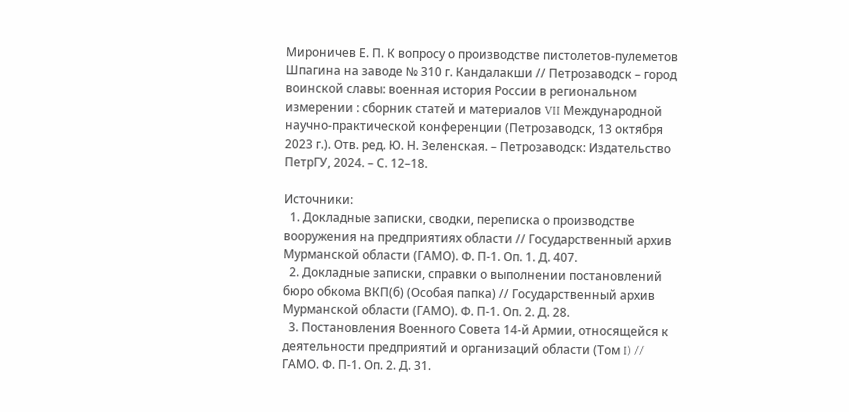Мироничев Е. П. К вопросу о производстве пистолетов-пулеметов Шпагина на заводе № 310 г. Кандалакши // Петрозаводск – город воинской славы: военная история России в региональном измерении : сборник статей и материалов VII Международной научно-практической конференции (Петрозаводск, 13 октября 2023 г.). Отв. ред. Ю. Н. Зеленская. – Петрозаводск: Издательство ПетрГУ, 2024. – С. 12–18.

Источники:
  1. Докладные записки, сводки, переписка о производстве вооружения на предприятиях области // Государственный архив Мурманской области (ГАМО). Ф. П-1. Оп. 1. Д. 407.
  2. Докладные записки, справки о выполнении постановлений бюро обкома ВКП(б) (Особая папка) // Государственный архив Мурманской области (ГАМО). Ф. П-1. Оп. 2. Д. 28.
  3. Постановления Военного Совета 14-й Армии, относящейся к деятельности предприятий и организаций области (Том I) // ГАМО. Ф. П-1. Оп. 2. Д. 31.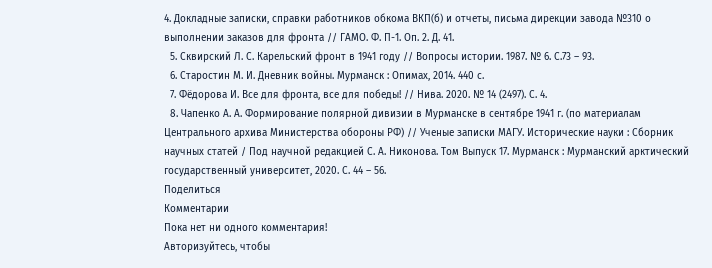4. Докладные записки, справки работников обкома ВКП(б) и отчеты, письма дирекции завода №310 о выполнении заказов для фронта // ГАМО. Ф. П-1. Оп. 2. Д. 41.
  5. Сквирский Л. С. Карельский фронт в 1941 году // Вопросы истории. 1987. № 6. С.73 – 93.
  6. Старостин М. И. Дневник войны. Мурманск : Опимах, 2014. 440 с.
  7. Фёдорова И. Все для фронта, все для победы! // Нива. 2020. № 14 (2497). С. 4.
  8. Чапенко А. А. Формирование полярной дивизии в Мурманске в сентябре 1941 г. (по материалам Центрального архива Министерства обороны РФ) // Ученые записки МАГУ. Исторические науки : Сборник научных статей / Под научной редакцией С. А. Никонова. Том Выпуск 17. Мурманск : Мурманский арктический государственный университет, 2020. С. 44 – 56.
Поделиться
Комментарии
Пока нет ни одного комментария!
Авторизуйтесь, чтобы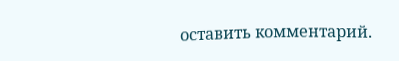оставить комментарий.